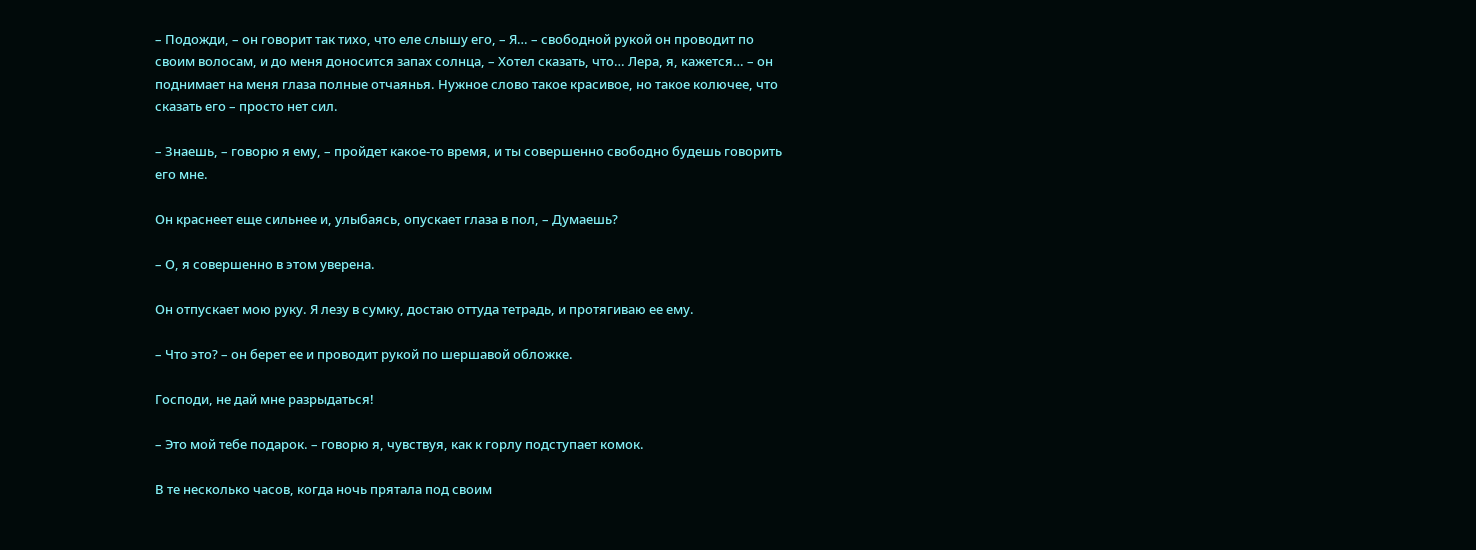– Подожди, – он говорит так тихо, что еле слышу его, – Я… – свободной рукой он проводит по своим волосам, и до меня доносится запах солнца, – Хотел сказать, что… Лера, я, кажется… – он поднимает на меня глаза полные отчаянья. Нужное слово такое красивое, но такое колючее, что сказать его – просто нет сил.

– Знаешь, – говорю я ему, – пройдет какое-то время, и ты совершенно свободно будешь говорить его мне.

Он краснеет еще сильнее и, улыбаясь, опускает глаза в пол, – Думаешь?

– О, я совершенно в этом уверена.

Он отпускает мою руку. Я лезу в сумку, достаю оттуда тетрадь, и протягиваю ее ему.

– Что это? – он берет ее и проводит рукой по шершавой обложке.

Господи, не дай мне разрыдаться!

– Это мой тебе подарок. – говорю я, чувствуя, как к горлу подступает комок.

В те несколько часов, когда ночь прятала под своим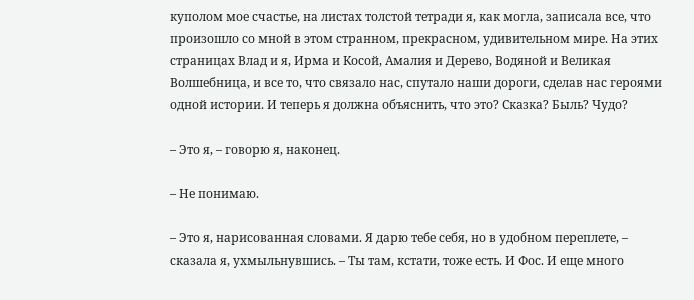куполом мое счастье, на листах толстой тетради я, как могла, записала все, что произошло со мной в этом странном, прекрасном, удивительном мире. На этих страницах Влад и я, Ирма и Косой, Амалия и Дерево, Водяной и Великая Волшебница, и все то, что связало нас, спутало наши дороги, сделав нас героями одной истории. И теперь я должна объяснить, что это? Сказка? Быль? Чудо?

– Это я, – говорю я, наконец.

– Не понимаю.

– Это я, нарисованная словами. Я дарю тебе себя, но в удобном переплете, – сказала я, ухмыльнувшись. – Ты там, кстати, тоже есть. И Фос. И еще много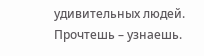удивительных людей. Прочтешь – узнаешь.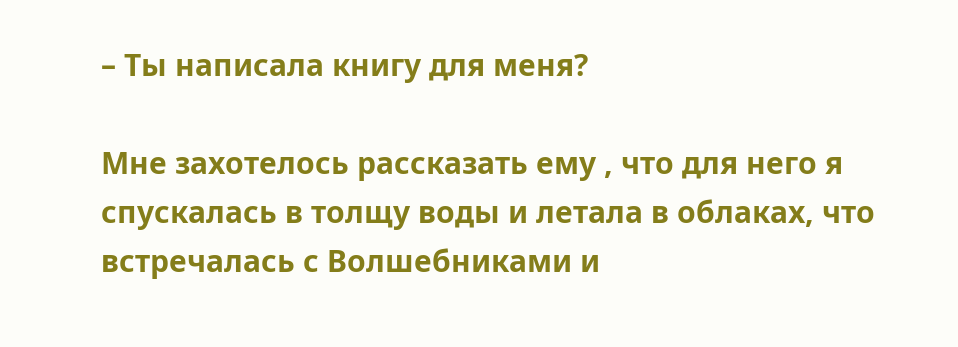– Ты написала книгу для меня?

Мне захотелось рассказать ему , что для него я спускалась в толщу воды и летала в облаках, что встречалась с Волшебниками и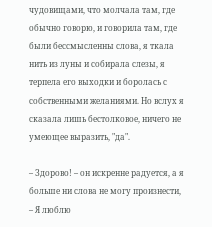чудовищами, что молчала там, где обычно говорю, и говорила там, где были бессмысленны слова, я ткала нить из луны и собирала слезы, я терпела его выходки и боролась с собственными желаниями. Но вслух я сказала лишь бестолковое, ничего не умеющее выразить, "да".

– Здорово! – он искренне радуется, а я больше ни слова не могу произнести, – Я люблю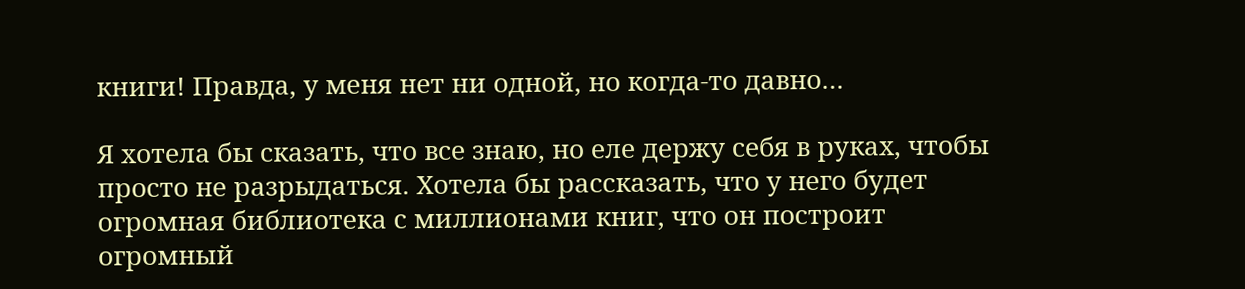книги! Правда, у меня нет ни одной, но когда-то давно…

Я хотела бы сказать, что все знаю, но еле держу себя в руках, чтобы просто не разрыдаться. Хотела бы рассказать, что у него будет огромная библиотека с миллионами книг, что он построит огромный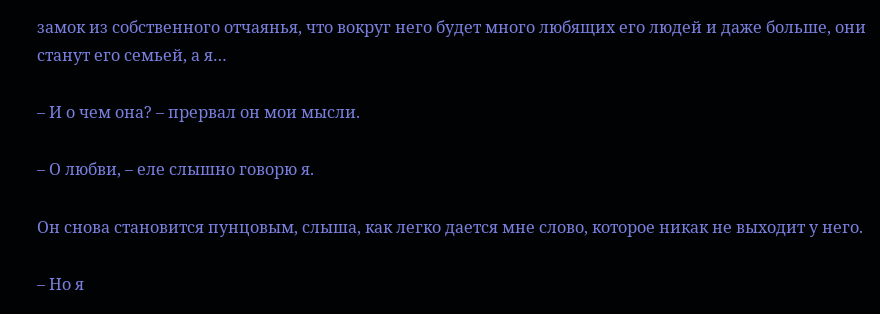замок из собственного отчаянья, что вокруг него будет много любящих его людей и даже больше, они станут его семьей, а я…

– И о чем она? – прервал он мои мысли.

– О любви, – еле слышно говорю я.

Он снова становится пунцовым, слыша, как легко дается мне слово, которое никак не выходит у него.

– Но я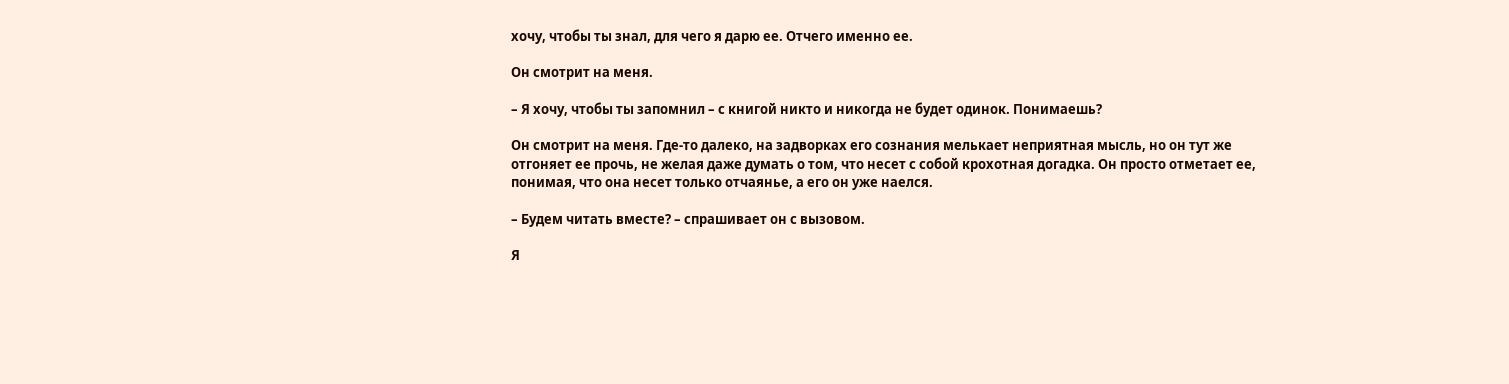хочу, чтобы ты знал, для чего я дарю ее. Отчего именно ее.

Он смотрит на меня.

– Я хочу, чтобы ты запомнил – с книгой никто и никогда не будет одинок. Понимаешь?

Он смотрит на меня. Где-то далеко, на задворках его сознания мелькает неприятная мысль, но он тут же отгоняет ее прочь, не желая даже думать о том, что несет с собой крохотная догадка. Он просто отметает ее, понимая, что она несет только отчаянье, а его он уже наелся.

– Будем читать вместе? – спрашивает он с вызовом.

Я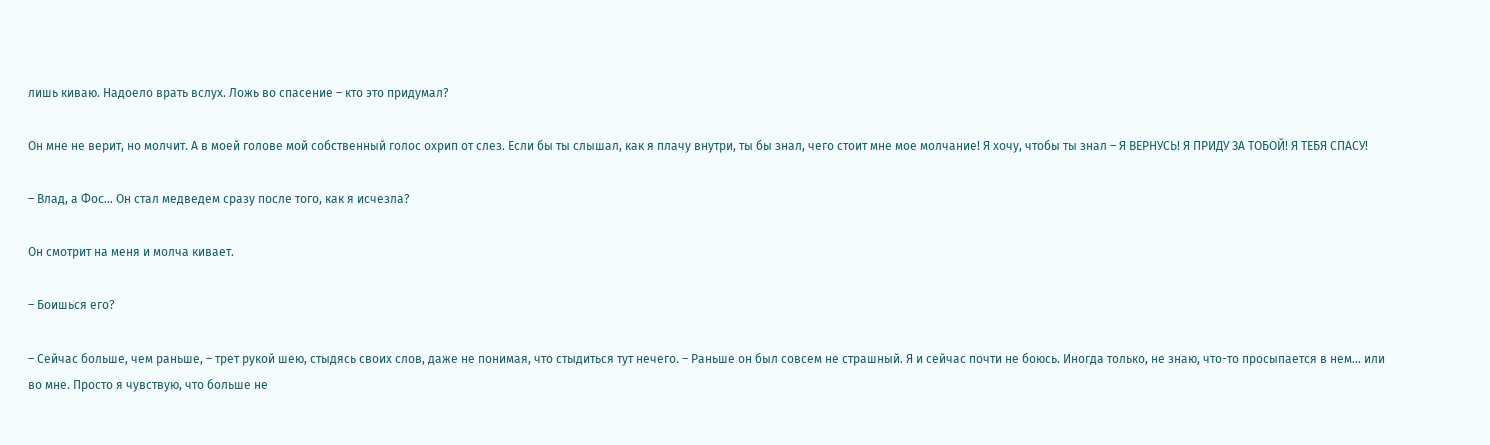лишь киваю. Надоело врать вслух. Ложь во спасение – кто это придумал?

Он мне не верит, но молчит. А в моей голове мой собственный голос охрип от слез. Если бы ты слышал, как я плачу внутри, ты бы знал, чего стоит мне мое молчание! Я хочу, чтобы ты знал – Я ВЕРНУСЬ! Я ПРИДУ ЗА ТОБОЙ! Я ТЕБЯ СПАСУ!

– Влад, а Фос… Он стал медведем сразу после того, как я исчезла?

Он смотрит на меня и молча кивает.

– Боишься его?

– Сейчас больше, чем раньше, – трет рукой шею, стыдясь своих слов, даже не понимая, что стыдиться тут нечего. – Раньше он был совсем не страшный. Я и сейчас почти не боюсь. Иногда только, не знаю, что-то просыпается в нем… или во мне. Просто я чувствую, что больше не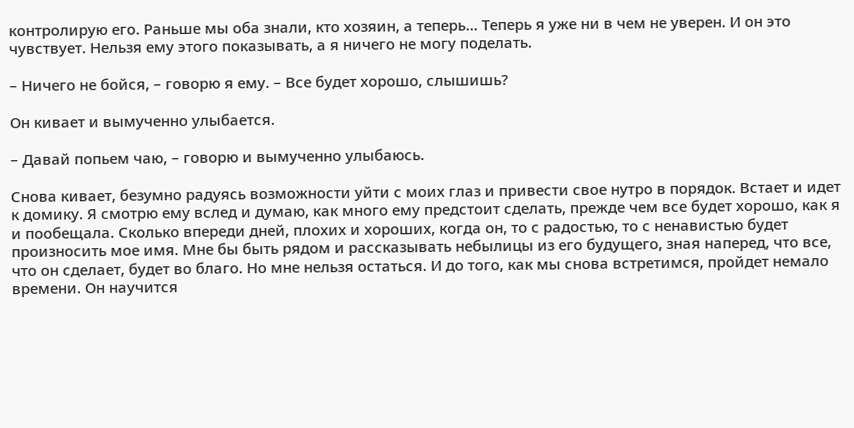контролирую его. Раньше мы оба знали, кто хозяин, а теперь… Теперь я уже ни в чем не уверен. И он это чувствует. Нельзя ему этого показывать, а я ничего не могу поделать.

– Ничего не бойся, – говорю я ему. – Все будет хорошо, слышишь?

Он кивает и вымученно улыбается.

– Давай попьем чаю, – говорю и вымученно улыбаюсь.

Снова кивает, безумно радуясь возможности уйти с моих глаз и привести свое нутро в порядок. Встает и идет к домику. Я смотрю ему вслед и думаю, как много ему предстоит сделать, прежде чем все будет хорошо, как я и пообещала. Сколько впереди дней, плохих и хороших, когда он, то с радостью, то с ненавистью будет произносить мое имя. Мне бы быть рядом и рассказывать небылицы из его будущего, зная наперед, что все, что он сделает, будет во благо. Но мне нельзя остаться. И до того, как мы снова встретимся, пройдет немало времени. Он научится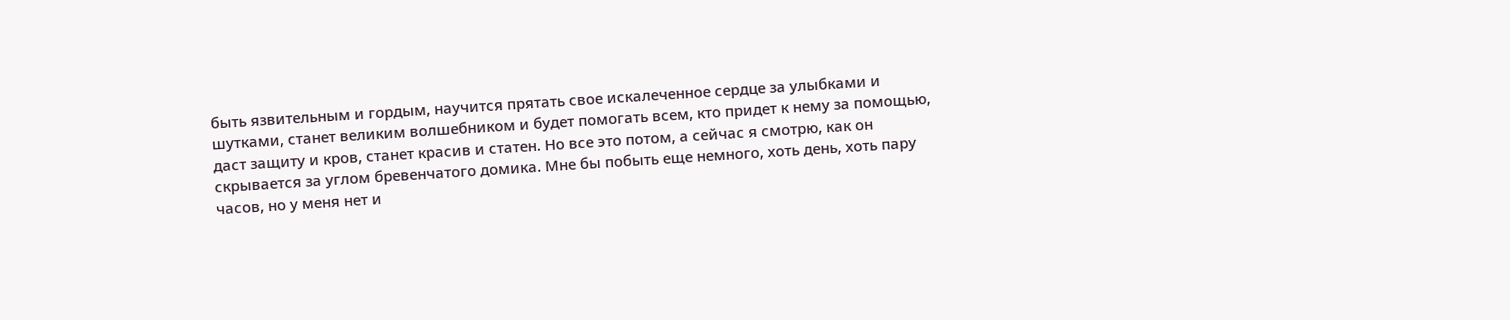быть язвительным и гордым, научится прятать свое искалеченное сердце за улыбками и шутками, станет великим волшебником и будет помогать всем, кто придет к нему за помощью, даст защиту и кров, станет красив и статен. Но все это потом, а сейчас я смотрю, как он скрывается за углом бревенчатого домика. Мне бы побыть еще немного, хоть день, хоть пару часов, но у меня нет и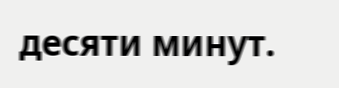десяти минут.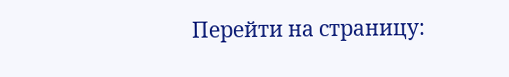Перейти на страницу: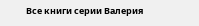Все книги серии Валерия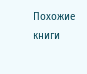Похожие книги